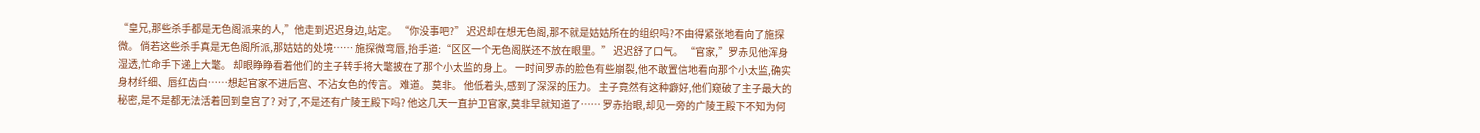“皇兄,那些杀手都是无色阁派来的人,”他走到迟迟身边,站定。 “你没事吧?” 迟迟却在想无色阁,那不就是姑姑所在的组织吗?不由得紧张地看向了施探微。 倘若这些杀手真是无色阁所派,那姑姑的处境…… 施探微弯唇,抬手道:“区区一个无色阁朕还不放在眼里。” 迟迟舒了口气。 “官家,”罗赤见他浑身湿透,忙命手下递上大氅。 却眼睁睁看着他们的主子转手将大氅披在了那个小太监的身上。 一时间罗赤的脸色有些崩裂,他不敢置信地看向那个小太监,确实身材纤细、唇红齿白……想起官家不进后宫、不沾女色的传言。 难道。 莫非。 他低着头,感到了深深的压力。 主子竟然有这种癖好,他们窥破了主子最大的秘密,是不是都无法活着回到皇宫了? 对了,不是还有广陵王殿下吗? 他这几天一直护卫官家,莫非早就知道了…… 罗赤抬眼,却见一旁的广陵王殿下不知为何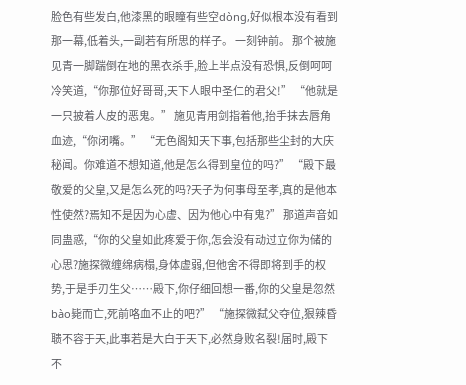脸色有些发白,他漆黑的眼瞳有些空dòng,好似根本没有看到那一幕,低着头,一副若有所思的样子。 一刻钟前。 那个被施见青一脚踹倒在地的黑衣杀手,脸上半点没有恐惧,反倒呵呵冷笑道,“你那位好哥哥,天下人眼中圣仁的君父!” “他就是一只披着人皮的恶鬼。” 施见青用剑指着他,抬手抹去唇角血迹,“你闭嘴。” “无色阁知天下事,包括那些尘封的大庆秘闻。你难道不想知道,他是怎么得到皇位的吗?” “殿下最敬爱的父皇,又是怎么死的吗?天子为何事母至孝,真的是他本性使然?焉知不是因为心虚、因为他心中有鬼?” 那道声音如同蛊惑,“你的父皇如此疼爱于你,怎会没有动过立你为储的心思?施探微缠绵病榻,身体虚弱,但他舍不得即将到手的权势,于是手刃生父……殿下,你仔细回想一番,你的父皇是忽然bào毙而亡,死前咯血不止的吧?” “施探微弑父夺位,狠辣昏聩不容于天,此事若是大白于天下,必然身败名裂!届时,殿下不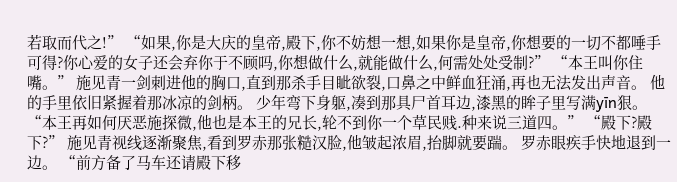若取而代之!” “如果,你是大庆的皇帝,殿下,你不妨想一想,如果你是皇帝,你想要的一切不都唾手可得?你心爱的女子还会弃你于不顾吗,你想做什么,就能做什么,何需处处受制?” “本王叫你住嘴。” 施见青一剑刺进他的胸口,直到那杀手目眦欲裂,口鼻之中鲜血狂涌,再也无法发出声音。 他的手里依旧紧握着那冰凉的剑柄。 少年弯下身躯,凑到那具尸首耳边,漆黑的眸子里写满yīn狠。 “本王再如何厌恶施探微,他也是本王的兄长,轮不到你一个草民贱.种来说三道四。” “殿下?殿下?” 施见青视线逐渐聚焦,看到罗赤那张糙汉脸,他皱起浓眉,抬脚就要踹。 罗赤眼疾手快地退到一边。 “前方备了马车还请殿下移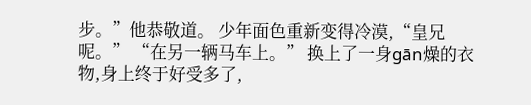步。”他恭敬道。 少年面色重新变得冷漠,“皇兄呢。” “在另一辆马车上。” 换上了一身gān燥的衣物,身上终于好受多了,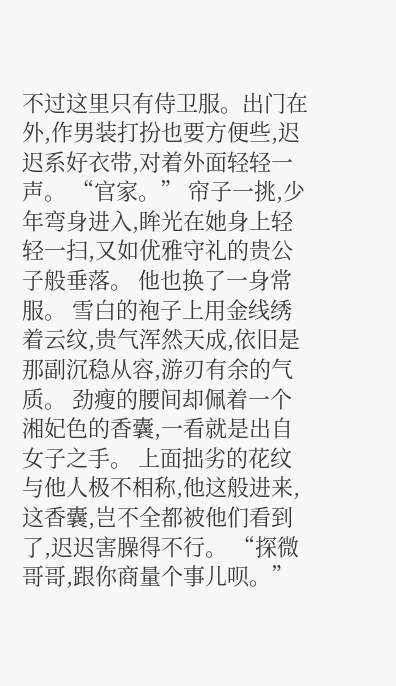不过这里只有侍卫服。出门在外,作男装打扮也要方便些,迟迟系好衣带,对着外面轻轻一声。 “官家。” 帘子一挑,少年弯身进入,眸光在她身上轻轻一扫,又如优雅守礼的贵公子般垂落。 他也换了一身常服。 雪白的袍子上用金线绣着云纹,贵气浑然天成,依旧是那副沉稳从容,游刃有余的气质。 劲瘦的腰间却佩着一个湘妃色的香囊,一看就是出自女子之手。 上面拙劣的花纹与他人极不相称,他这般进来,这香囊,岂不全都被他们看到了,迟迟害臊得不行。 “探微哥哥,跟你商量个事儿呗。”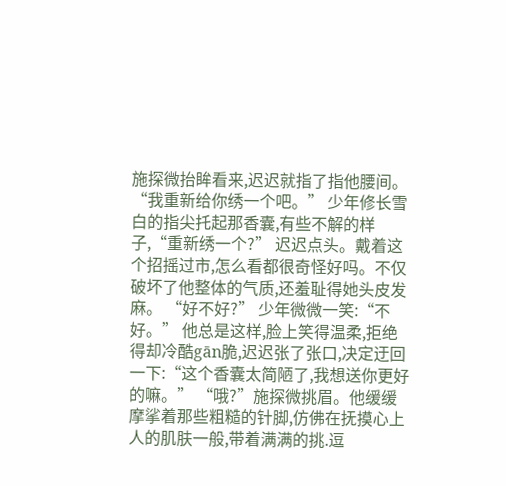施探微抬眸看来,迟迟就指了指他腰间。 “我重新给你绣一个吧。” 少年修长雪白的指尖托起那香囊,有些不解的样子,“重新绣一个?” 迟迟点头。戴着这个招摇过市,怎么看都很奇怪好吗。不仅破坏了他整体的气质,还羞耻得她头皮发麻。 “好不好?” 少年微微一笑:“不好。” 他总是这样,脸上笑得温柔,拒绝得却冷酷gān脆,迟迟张了张口,决定迂回一下:“这个香囊太简陋了,我想送你更好的嘛。” “哦?”施探微挑眉。他缓缓摩挲着那些粗糙的针脚,仿佛在抚摸心上人的肌肤一般,带着满满的挑.逗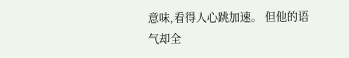意味,看得人心跳加速。 但他的语气却全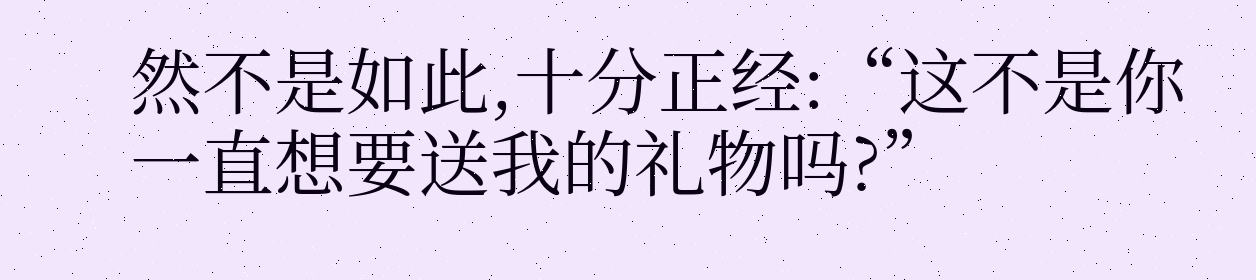然不是如此,十分正经:“这不是你一直想要送我的礼物吗?”